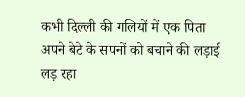कभी दिल्ली की गलियों में एक पिता अपने बेटे के सपनों को बचाने की लड़ाई लड़ रहा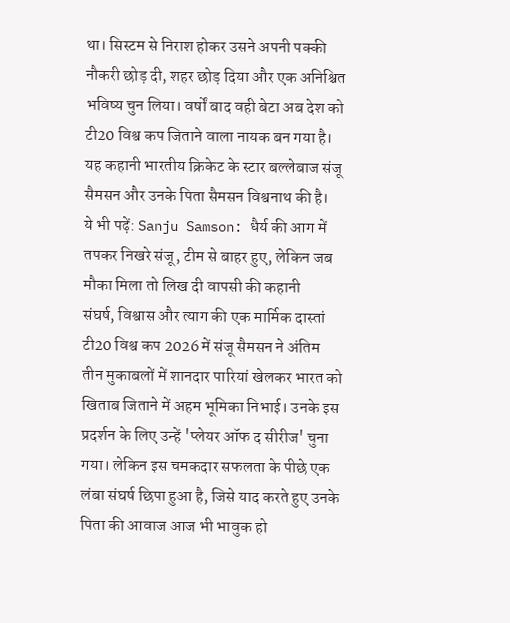था। सिस्टम से निराश होकर उसने अपनी पक्की नौकरी छोड़ दी, शहर छोड़ दिया और एक अनिश्चित भविष्य चुन लिया। वर्षों बाद वही बेटा अब देश को टी20 विश्व कप जिताने वाला नायक बन गया है। यह कहानी भारतीय क्रिकेट के स्टार बल्लेबाज संजू सैमसन और उनके पिता सैमसन विश्वनाथ की है।
ये भी पढ़ें: Sanju Samson: धैर्य की आग में तपकर निखरे संजू, टीम से बाहर हुए, लेकिन जब मौका मिला तो लिख दी वापसी की कहानी
संघर्ष, विश्वास और त्याग की एक मार्मिक दास्तां
टी20 विश्व कप 2026 में संजू सैमसन ने अंतिम तीन मुकाबलों में शानदार पारियां खेलकर भारत को खिताब जिताने में अहम भूमिका निभाई। उनके इस प्रदर्शन के लिए उन्हें 'प्लेयर ऑफ द सीरीज' चुना गया। लेकिन इस चमकदार सफलता के पीछे एक लंबा संघर्ष छिपा हुआ है, जिसे याद करते हुए उनके पिता की आवाज आज भी भावुक हो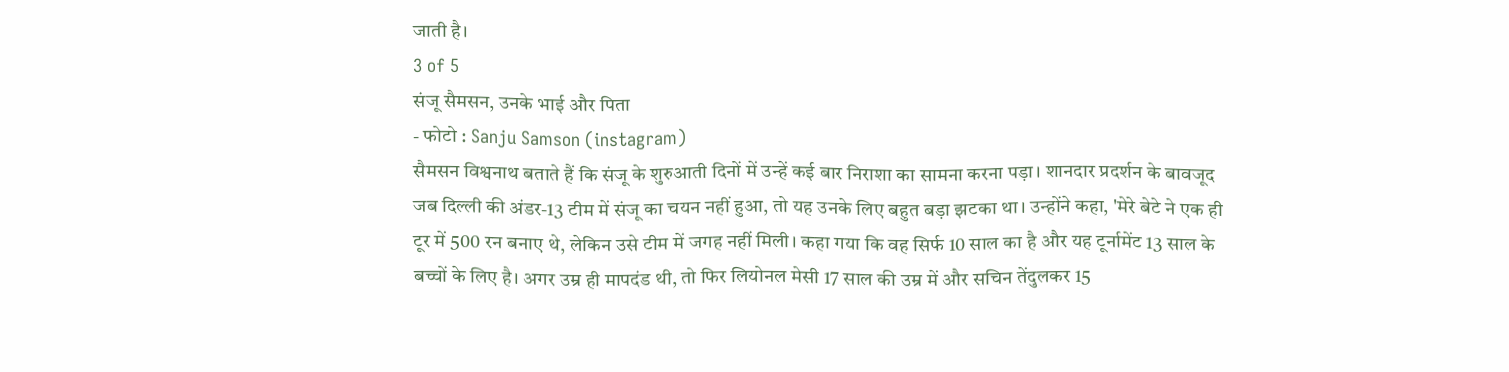जाती है।
3 of 5
संजू सैमसन, उनके भाई और पिता
- फोटो : Sanju Samson (instagram)
सैमसन विश्वनाथ बताते हैं कि संजू के शुरुआती दिनों में उन्हें कई बार निराशा का सामना करना पड़ा। शानदार प्रदर्शन के बावजूद जब दिल्ली की अंडर-13 टीम में संजू का चयन नहीं हुआ, तो यह उनके लिए बहुत बड़ा झटका था। उन्होंने कहा, 'मेरे बेटे ने एक ही टूर में 500 रन बनाए थे, लेकिन उसे टीम में जगह नहीं मिली। कहा गया कि वह सिर्फ 10 साल का है और यह टूर्नामेंट 13 साल के बच्चों के लिए है। अगर उम्र ही मापदंड थी, तो फिर लियोनल मेसी 17 साल की उम्र में और सचिन तेंदुलकर 15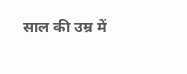साल की उम्र में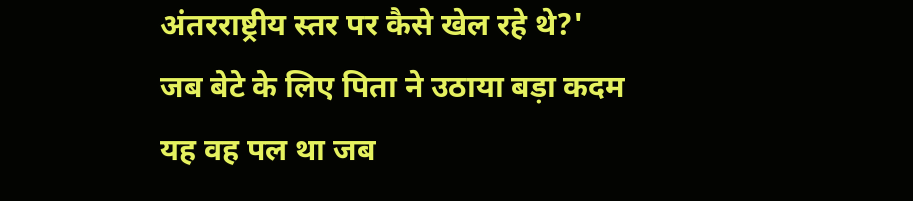अंतरराष्ट्रीय स्तर पर कैसे खेल रहे थे?'
जब बेटे के लिए पिता ने उठाया बड़ा कदम
यह वह पल था जब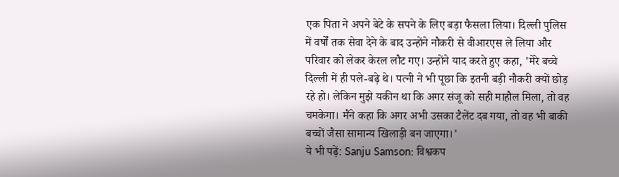एक पिता ने अपने बेटे के सपने के लिए बड़ा फैसला लिया। दिल्ली पुलिस में वर्षों तक सेवा देने के बाद उन्होंने नौकरी से वीआरएस ले लिया और परिवार को लेकर केरल लौट गए। उन्होंने याद करते हुए कहा, 'मेरे बच्चे दिल्ली में ही पले-बढ़े थे। पत्नी ने भी पूछा कि इतनी बड़ी नौकरी क्यों छोड़ रहे हो। लेकिन मुझे यकीन था कि अगर संजू को सही माहौल मिला, तो वह चमकेगा। मैंने कहा कि अगर अभी उसका टैलेंट दब गया, तो वह भी बाकी बच्चों जैसा सामान्य खिलाड़ी बन जाएगा।'
ये भी पढ़ें: Sanju Samson: विश्वकप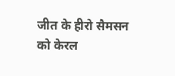जीत के हीरो सैमसन को केरल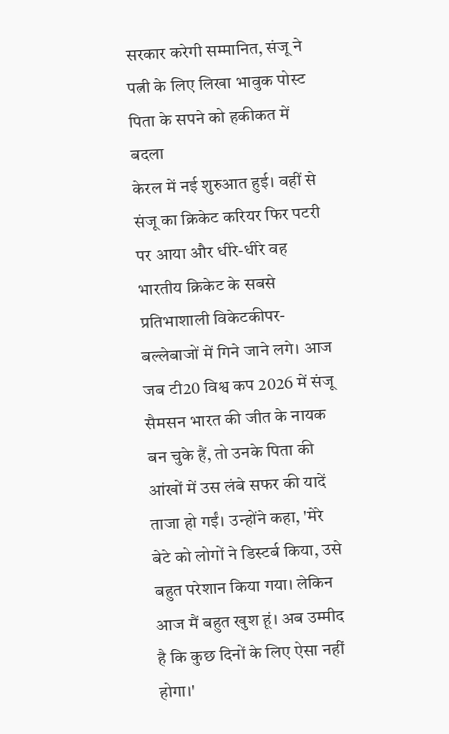सरकार करेगी सम्मानित, संजू ने पत्नी के लिए लिखा भावुक पोस्ट
पिता के सपने को हकीकत में बदला
केरल में नई शुरुआत हुई। वहीं से संजू का क्रिकेट करियर फिर पटरी पर आया और धीरे-धीरे वह भारतीय क्रिकेट के सबसे प्रतिभाशाली विकेटकीपर-बल्लेबाजों में गिने जाने लगे। आज जब टी20 विश्व कप 2026 में संजू सैमसन भारत की जीत के नायक बन चुके हैं, तो उनके पिता की आंखों में उस लंबे सफर की यादें ताजा हो गईं। उन्होंने कहा, 'मेरे बेटे को लोगों ने डिस्टर्ब किया, उसे बहुत परेशान किया गया। लेकिन आज मैं बहुत खुश हूं। अब उम्मीद है कि कुछ दिनों के लिए ऐसा नहीं होगा।'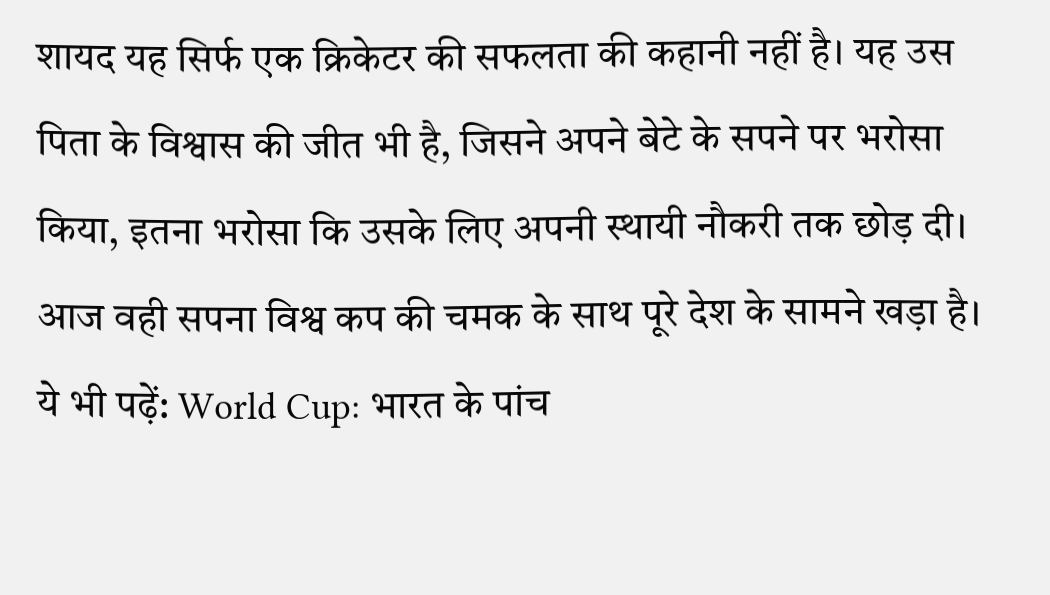शायद यह सिर्फ एक क्रिकेटर की सफलता की कहानी नहीं है। यह उस पिता के विश्वास की जीत भी है, जिसने अपने बेटे के सपने पर भरोसा किया, इतना भरोसा कि उसके लिए अपनी स्थायी नौकरी तक छोड़ दी। आज वही सपना विश्व कप की चमक के साथ पूरे देश के सामने खड़ा है।
ये भी पढ़ें: World Cup: भारत के पांच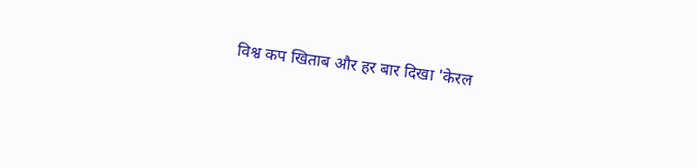विश्व कप खिताब और हर बार दिखा 'केरल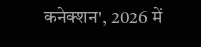कनेक्शन', 2026 में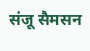संजू सैमसन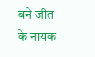बने जीत के नायक